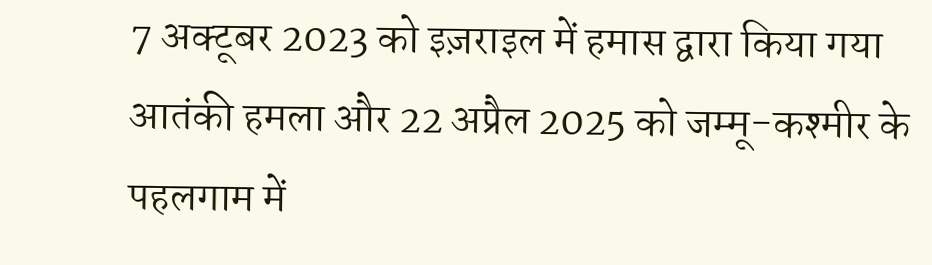7 अक्टूबर 2023 को इज़राइल में हमास द्वारा किया गया आतंकी हमला और 22 अप्रैल 2025 को जम्मू-कश्मीर के पहलगाम में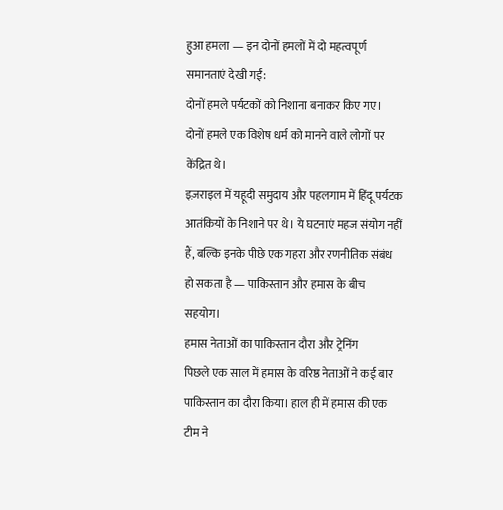हुआ हमला — इन दोनों हमलों में दो महत्वपूर्ण समानताएं देखी गईं:
दोनों हमले पर्यटकों को निशाना बनाकर किए गए।
दोनों हमले एक विशेष धर्म को मानने वाले लोगों पर केंद्रित थे।
इज़राइल में यहूदी समुदाय और पहलगाम में हिंदू पर्यटक आतंकियों के निशाने पर थे। ये घटनाएं महज संयोग नहीं हैं, बल्कि इनके पीछे एक गहरा और रणनीतिक संबंध हो सकता है — पाकिस्तान और हमास के बीच सहयोग।
हमास नेताओं का पाकिस्तान दौरा और ट्रेनिंग
पिछले एक साल में हमास के वरिष्ठ नेताओं ने कई बार पाकिस्तान का दौरा किया। हाल ही में हमास की एक टीम ने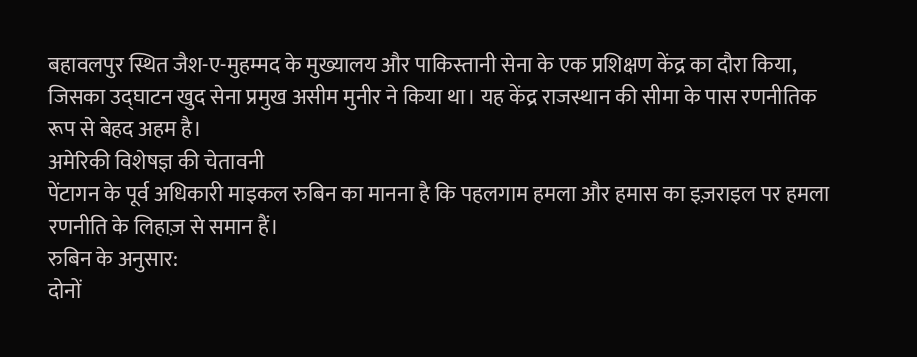बहावलपुर स्थित जैश-ए-मुहम्मद के मुख्यालय और पाकिस्तानी सेना के एक प्रशिक्षण केंद्र का दौरा किया, जिसका उद्घाटन खुद सेना प्रमुख असीम मुनीर ने किया था। यह केंद्र राजस्थान की सीमा के पास रणनीतिक रूप से बेहद अहम है।
अमेरिकी विशेषज्ञ की चेतावनी
पेंटागन के पूर्व अधिकारी माइकल रुबिन का मानना है कि पहलगाम हमला और हमास का इज़राइल पर हमला रणनीति के लिहाज़ से समान हैं।
रुबिन के अनुसार:
दोनों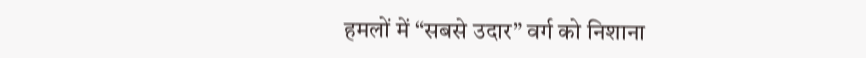हमलों में “सबसे उदार” वर्ग को निशाना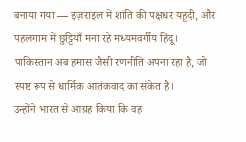बनाया गया — इज़राइल में शांति की पक्षधर यहूदी, और पहलगाम में छुट्टियाँ मना रहे मध्यमवर्गीय हिंदू।
पाकिस्तान अब हमास जैसी रणनीति अपना रहा है, जो स्पष्ट रूप से धार्मिक आतंकवाद का संकेत है।
उन्होंने भारत से आग्रह किया कि वह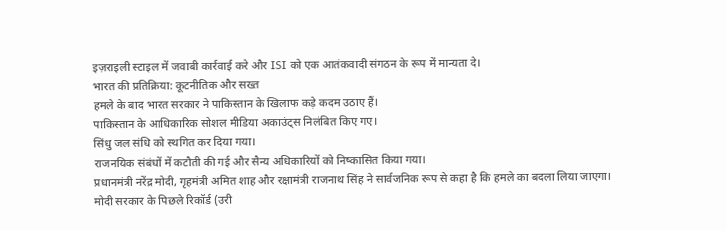इज़राइली स्टाइल में जवाबी कार्रवाई करे और ISI को एक आतंकवादी संगठन के रूप में मान्यता दे।
भारत की प्रतिक्रिया: कूटनीतिक और सख्त
हमले के बाद भारत सरकार ने पाकिस्तान के खिलाफ कड़े कदम उठाए हैं।
पाकिस्तान के आधिकारिक सोशल मीडिया अकाउंट्स निलंबित किए गए।
सिंधु जल संधि को स्थगित कर दिया गया।
राजनयिक संबंधों में कटौती की गई और सैन्य अधिकारियों को निष्कासित किया गया।
प्रधानमंत्री नरेंद्र मोदी, गृहमंत्री अमित शाह और रक्षामंत्री राजनाथ सिंह ने सार्वजनिक रूप से कहा है कि हमले का बदला लिया जाएगा।
मोदी सरकार के पिछले रिकॉर्ड (उरी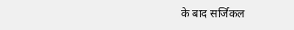के बाद सर्जिकल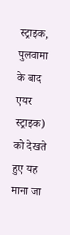स्ट्राइक, पुलवामा के बाद एयर स्ट्राइक) को देखते हुए यह माना जा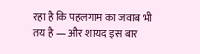रहा है कि पहलगाम का जवाब भी तय है — और शायद इस बार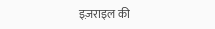इज़राइल की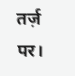तर्ज़ पर।